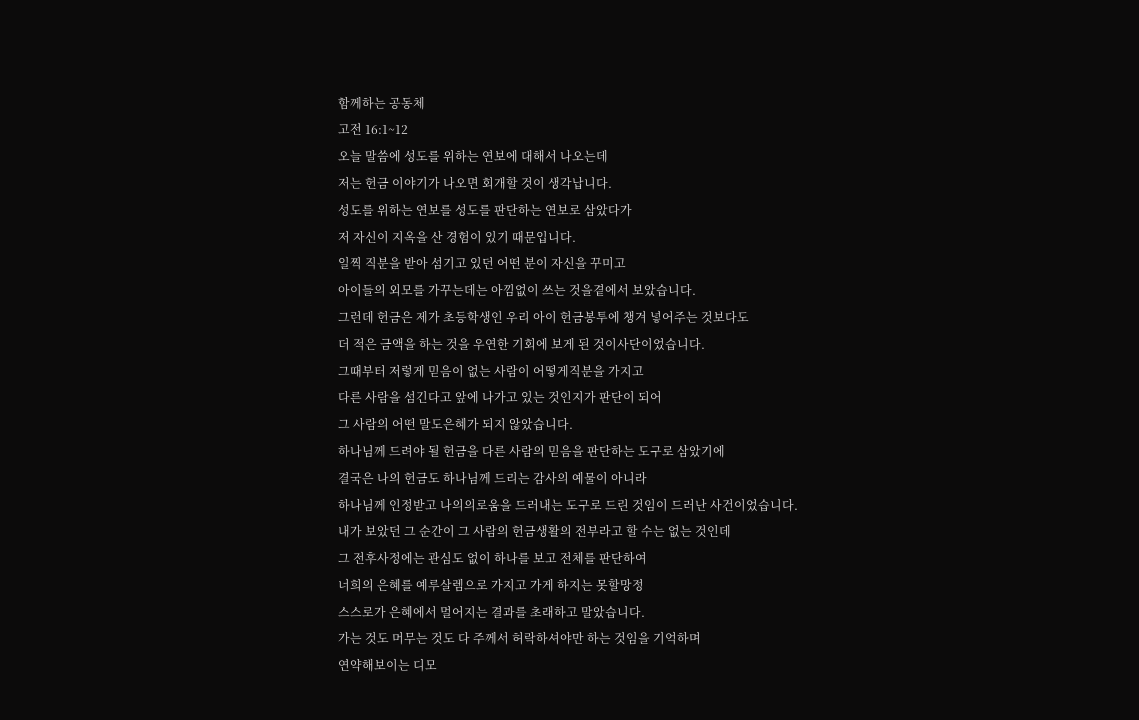함께하는 공동체
고전 16:1~12
오늘 말씀에 성도를 위하는 연보에 대해서 나오는데
저는 헌금 이야기가 나오면 회개할 것이 생각납니다.
성도를 위하는 연보를 성도를 판단하는 연보로 삼았다가
저 자신이 지옥을 산 경험이 있기 때문입니다.
일찍 직분을 받아 섬기고 있던 어떤 분이 자신을 꾸미고
아이들의 외모를 가꾸는데는 아낌없이 쓰는 것을곁에서 보았습니다.
그런데 헌금은 제가 초등학생인 우리 아이 헌금봉투에 챙겨 넣어주는 것보다도
더 적은 금액을 하는 것을 우연한 기회에 보게 된 것이사단이었습니다.
그때부터 저렇게 믿음이 없는 사람이 어떻게직분을 가지고
다른 사람을 섬긴다고 앞에 나가고 있는 것인지가 판단이 되어
그 사람의 어떤 말도은혜가 되지 않았습니다.
하나님께 드려야 될 헌금을 다른 사람의 믿음을 판단하는 도구로 삼았기에
결국은 나의 헌금도 하나님께 드리는 감사의 예물이 아니라
하나님께 인정받고 나의의로움을 드러내는 도구로 드린 것임이 드러난 사건이었습니다.
내가 보았던 그 순간이 그 사람의 헌금생활의 전부라고 할 수는 없는 것인데
그 전후사정에는 관심도 없이 하나를 보고 전체를 판단하여
너희의 은혜를 예루살렘으로 가지고 가게 하지는 못할망정
스스로가 은혜에서 멀어지는 결과를 초래하고 말았습니다.
가는 것도 머무는 것도 다 주께서 허락하셔야만 하는 것임을 기억하며
연약해보이는 디모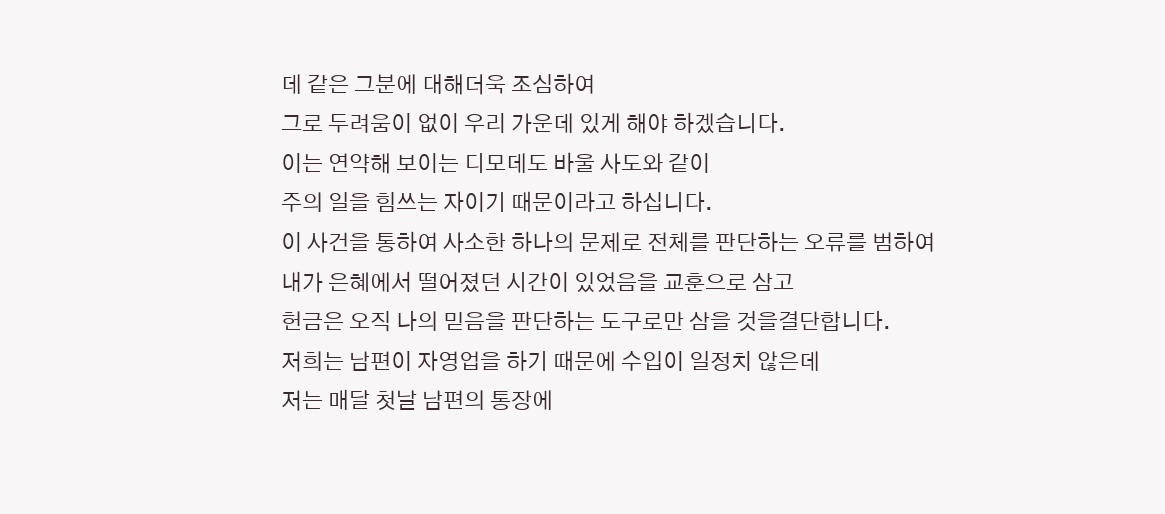데 같은 그분에 대해더욱 조심하여
그로 두려움이 없이 우리 가운데 있게 해야 하겠습니다.
이는 연약해 보이는 디모데도 바울 사도와 같이
주의 일을 힘쓰는 자이기 때문이라고 하십니다.
이 사건을 통하여 사소한 하나의 문제로 전체를 판단하는 오류를 범하여
내가 은혜에서 떨어졌던 시간이 있었음을 교훈으로 삼고
헌금은 오직 나의 믿음을 판단하는 도구로만 삼을 것을결단합니다.
저희는 남편이 자영업을 하기 때문에 수입이 일정치 않은데
저는 매달 첫날 남편의 통장에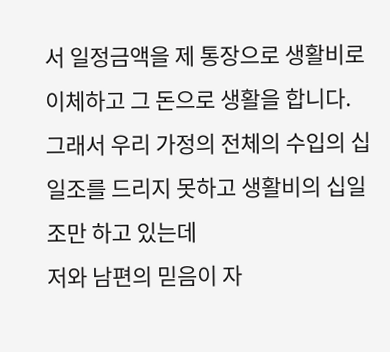서 일정금액을 제 통장으로 생활비로 이체하고 그 돈으로 생활을 합니다.
그래서 우리 가정의 전체의 수입의 십일조를 드리지 못하고 생활비의 십일조만 하고 있는데
저와 남편의 믿음이 자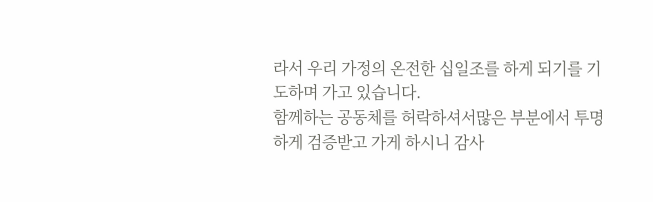라서 우리 가정의 온전한 십일조를 하게 되기를 기도하며 가고 있습니다.
함께하는 공동체를 허락하셔서많은 부분에서 투명하게 검증받고 가게 하시니 감사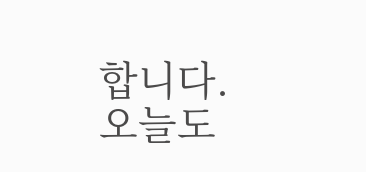합니다.
오늘도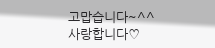고맙습니다~^^ 사랑합니다♡